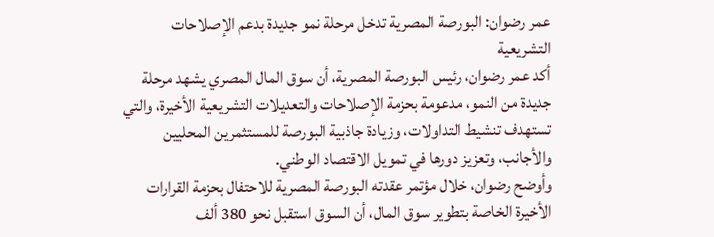عمر رضوان: البورصة المصرية تدخل مرحلة نمو جديدة بدعم الإصلاحات التشريعية
أكد عمر رضوان، رئيس البورصة المصرية، أن سوق المال المصري يشهد مرحلة جديدة من النمو، مدعومة بحزمة الإصلاحات والتعديلات التشريعية الأخيرة، والتي تستهدف تنشيط التداولات، وزيادة جاذبية البورصة للمستثمرين المحليين والأجانب، وتعزيز دورها في تمويل الاقتصاد الوطني.
وأوضح رضوان، خلال مؤتمر عقدته البورصة المصرية للاحتفال بحزمة القرارات الأخيرة الخاصة بتطوير سوق المال، أن السوق استقبل نحو 380 ألف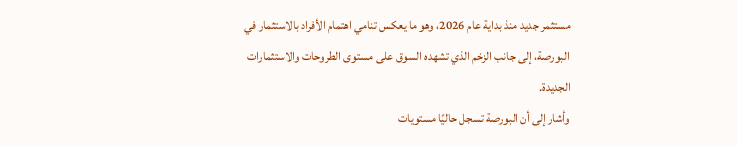مستثمر جديد منذ بداية عام 2026، وهو ما يعكس تنامي اهتمام الأفراد بالاستثمار في البورصة، إلى جانب الزخم الذي تشهده السوق على مستوى الطروحات والاستثمارات الجديدة.
وأشار إلى أن البورصة تسجل حاليًا مستويات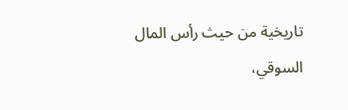تاريخية من حيث رأس المال السوقي،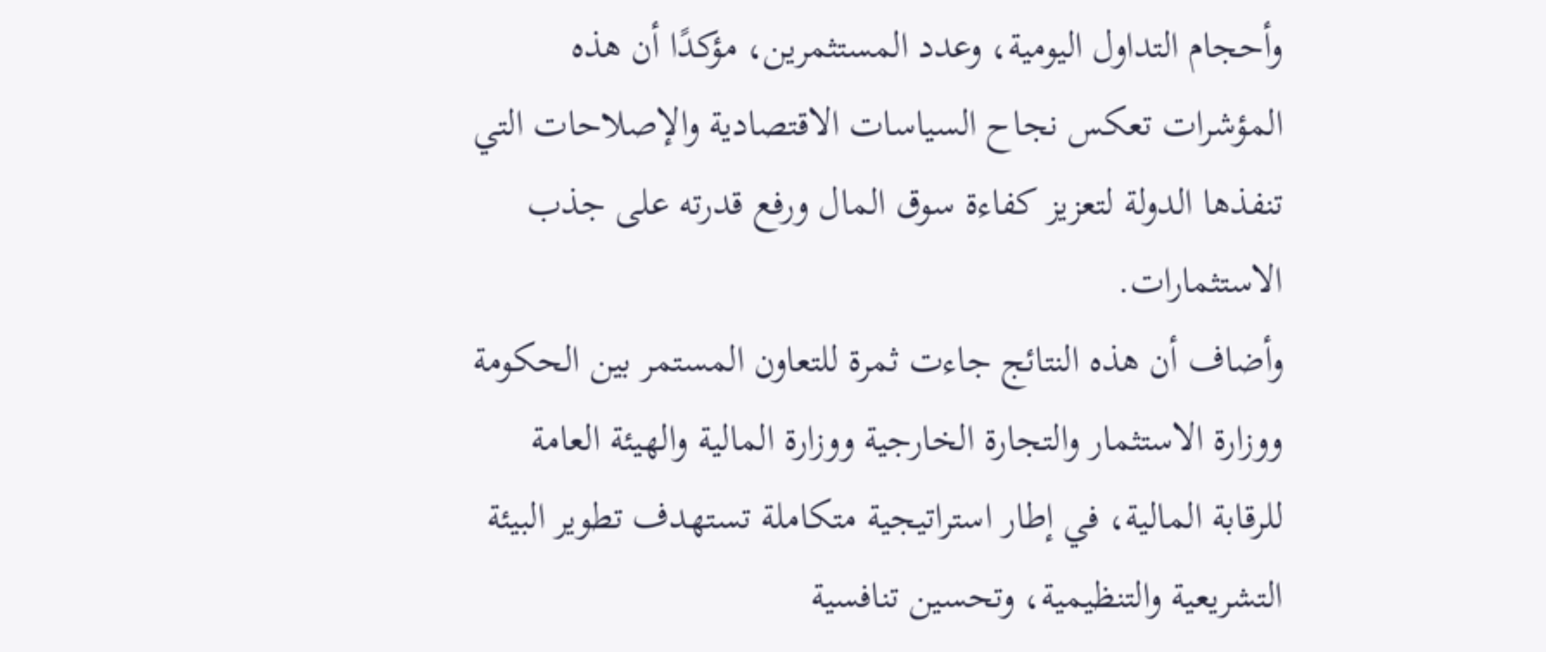وأحجام التداول اليومية، وعدد المستثمرين، مؤكدًا أن هذه المؤشرات تعكس نجاح السياسات الاقتصادية والإصلاحات التي تنفذها الدولة لتعزيز كفاءة سوق المال ورفع قدرته على جذب الاستثمارات.
وأضاف أن هذه النتائج جاءت ثمرة للتعاون المستمر بين الحكومة ووزارة الاستثمار والتجارة الخارجية ووزارة المالية والهيئة العامة للرقابة المالية، في إطار استراتيجية متكاملة تستهدف تطوير البيئة التشريعية والتنظيمية، وتحسين تنافسية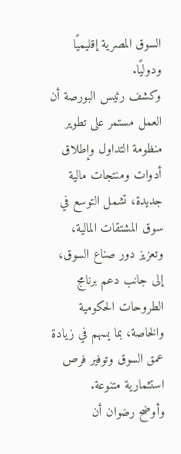السوق المصرية إقليميًا ودوليًا.
وكشف رئيس البورصة أن العمل مستمر على تطوير منظومة التداول وإطلاق أدوات ومنتجات مالية جديدة، تشمل التوسع في سوق المشتقات المالية، وتعزيز دور صناع السوق، إلى جانب دعم برنامج الطروحات الحكومية والخاصة، بما يسهم في زيادة عمق السوق وتوفير فرص استثمارية متنوعة.
وأوضح رضوان أن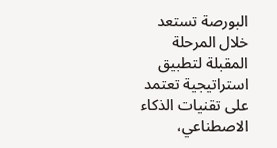البورصة تستعد خلال المرحلة المقبلة لتطبيق استراتيجية تعتمد على تقنيات الذكاء الاصطناعي،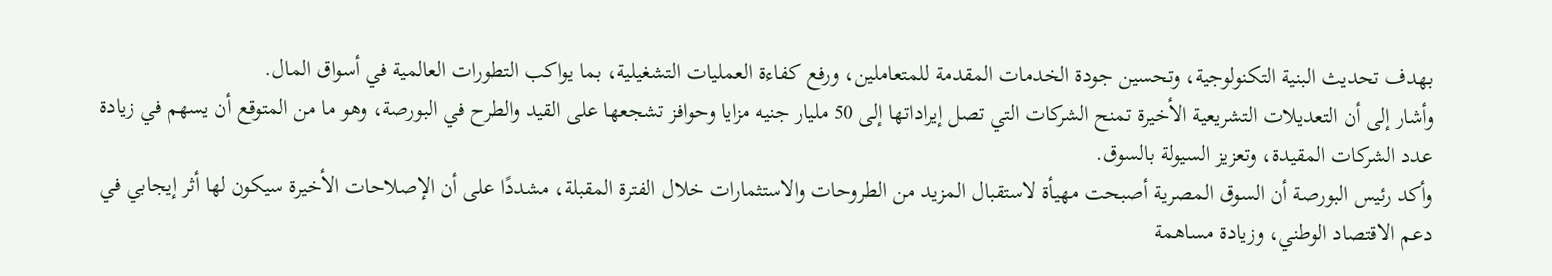بهدف تحديث البنية التكنولوجية، وتحسين جودة الخدمات المقدمة للمتعاملين، ورفع كفاءة العمليات التشغيلية، بما يواكب التطورات العالمية في أسواق المال.
وأشار إلى أن التعديلات التشريعية الأخيرة تمنح الشركات التي تصل إيراداتها إلى 50 مليار جنيه مزايا وحوافز تشجعها على القيد والطرح في البورصة، وهو ما من المتوقع أن يسهم في زيادة عدد الشركات المقيدة، وتعزيز السيولة بالسوق.
وأكد رئيس البورصة أن السوق المصرية أصبحت مهيأة لاستقبال المزيد من الطروحات والاستثمارات خلال الفترة المقبلة، مشددًا على أن الإصلاحات الأخيرة سيكون لها أثر إيجابي في دعم الاقتصاد الوطني، وزيادة مساهمة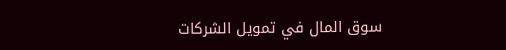سوق المال في تمويل الشركات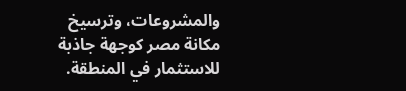والمشروعات، وترسيخ مكانة مصر كوجهة جاذبة للاستثمار في المنطقة.